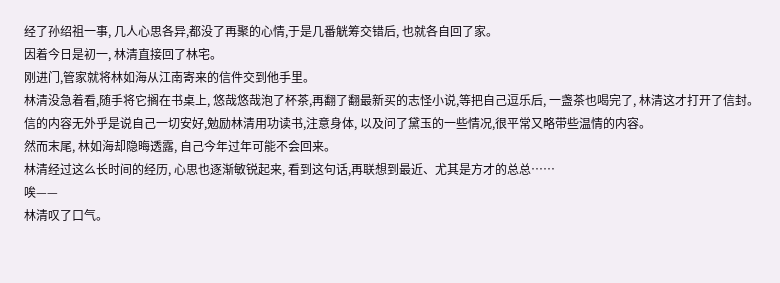经了孙绍祖一事, 几人心思各异,都没了再聚的心情,于是几番觥筹交错后, 也就各自回了家。
因着今日是初一, 林清直接回了林宅。
刚进门,管家就将林如海从江南寄来的信件交到他手里。
林清没急着看,随手将它搁在书桌上, 悠哉悠哉泡了杯茶,再翻了翻最新买的志怪小说,等把自己逗乐后, 一盏茶也喝完了, 林清这才打开了信封。
信的内容无外乎是说自己一切安好,勉励林清用功读书,注意身体, 以及问了黛玉的一些情况,很平常又略带些温情的内容。
然而末尾, 林如海却隐晦透露, 自己今年过年可能不会回来。
林清经过这么长时间的经历, 心思也逐渐敏锐起来, 看到这句话,再联想到最近、尤其是方才的总总……
唉——
林清叹了口气。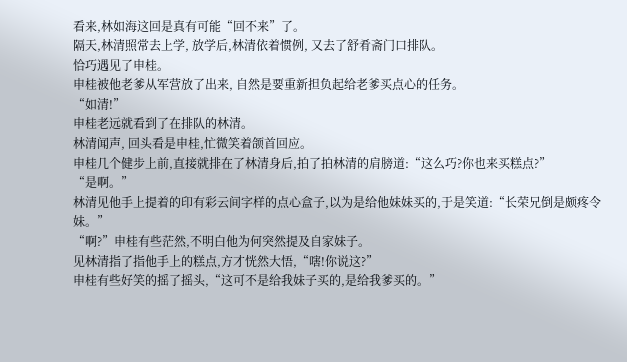看来,林如海这回是真有可能“回不来”了。
隔天,林清照常去上学, 放学后,林清依着惯例, 又去了舒肴斋门口排队。
恰巧遇见了申桂。
申桂被他老爹从军营放了出来, 自然是要重新担负起给老爹买点心的任务。
“如清!”
申桂老远就看到了在排队的林清。
林清闻声, 回头看是申桂,忙微笑着颌首回应。
申桂几个健步上前,直接就排在了林清身后,拍了拍林清的肩膀道:“这么巧?你也来买糕点?”
“是啊。”
林清见他手上提着的印有彩云间字样的点心盒子,以为是给他妹妹买的,于是笑道:“长荣兄倒是颇疼令妹。”
“啊?”申桂有些茫然,不明白他为何突然提及自家妹子。
见林清指了指他手上的糕点,方才恍然大悟,“嗐!你说这?”
申桂有些好笑的摇了摇头,“这可不是给我妹子买的,是给我爹买的。”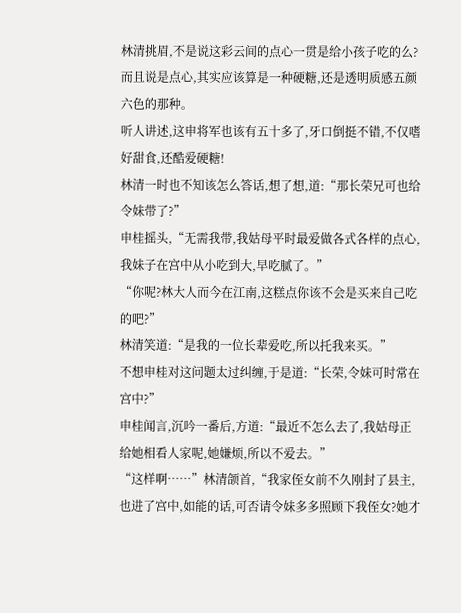林清挑眉,不是说这彩云间的点心一贯是给小孩子吃的么?
而且说是点心,其实应该算是一种硬糖,还是透明质感五颜六色的那种。
听人讲述,这申将军也该有五十多了,牙口倒挺不错,不仅嗜好甜食,还酷爱硬糖!
林清一时也不知该怎么答话,想了想,道:“那长荣兄可也给令妹带了?”
申桂摇头,“无需我带,我姑母平时最爱做各式各样的点心,我妹子在宫中从小吃到大,早吃腻了。”
“你呢?林大人而今在江南,这糕点你该不会是买来自己吃的吧?”
林清笑道:“是我的一位长辈爱吃,所以托我来买。”
不想申桂对这问题太过纠缠,于是道:“长荣,令妹可时常在宫中?”
申桂闻言,沉吟一番后,方道:“最近不怎么去了,我姑母正给她相看人家呢,她嫌烦,所以不爱去。”
“这样啊……”林清颌首,“我家侄女前不久刚封了县主,也进了宫中,如能的话,可否请令妹多多照顾下我侄女?她才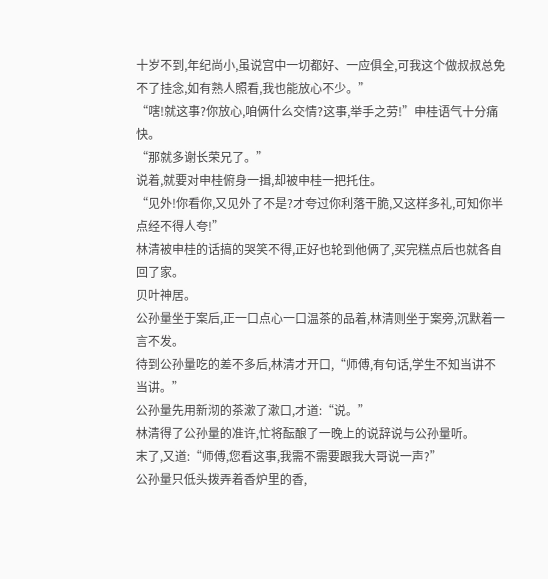十岁不到,年纪尚小,虽说宫中一切都好、一应俱全,可我这个做叔叔总免不了挂念,如有熟人照看,我也能放心不少。”
“嗐!就这事?你放心,咱俩什么交情?这事,举手之劳!”申桂语气十分痛快。
“那就多谢长荣兄了。”
说着,就要对申桂俯身一揖,却被申桂一把托住。
“见外!你看你,又见外了不是?才夸过你利落干脆,又这样多礼,可知你半点经不得人夸!”
林清被申桂的话搞的哭笑不得,正好也轮到他俩了,买完糕点后也就各自回了家。
贝叶神居。
公孙量坐于案后,正一口点心一口温茶的品着,林清则坐于案旁,沉默着一言不发。
待到公孙量吃的差不多后,林清才开口,“师傅,有句话,学生不知当讲不当讲。”
公孙量先用新沏的茶漱了漱口,才道:“说。”
林清得了公孙量的准许,忙将酝酿了一晚上的说辞说与公孙量听。
末了,又道:“师傅,您看这事,我需不需要跟我大哥说一声?”
公孙量只低头拨弄着香炉里的香,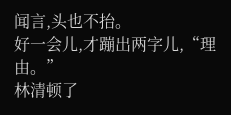闻言,头也不抬。
好一会儿,才蹦出两字儿,“理由。”
林清顿了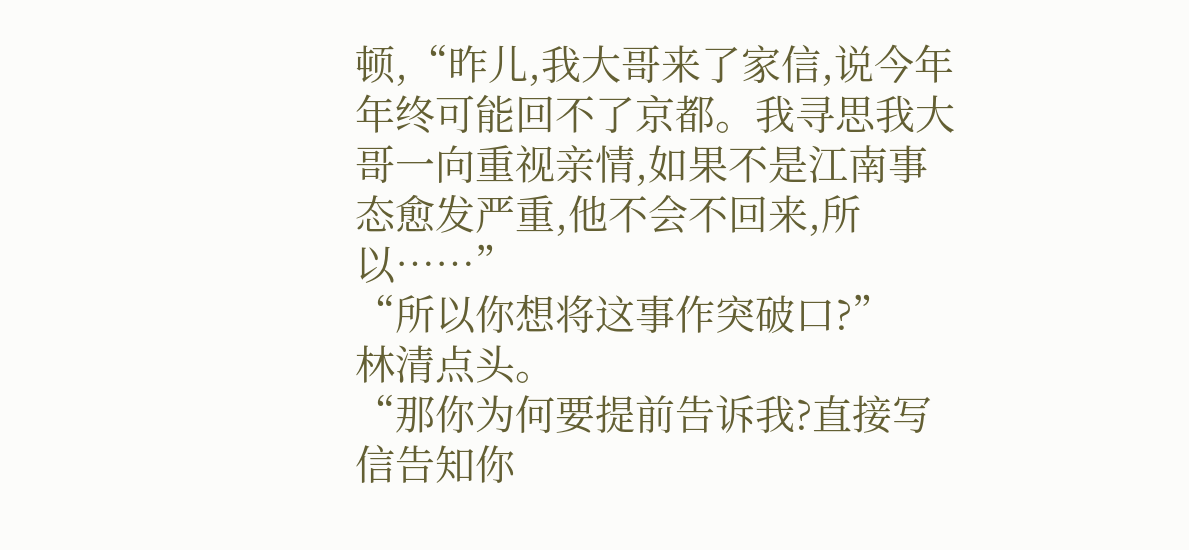顿,“昨儿,我大哥来了家信,说今年年终可能回不了京都。我寻思我大哥一向重视亲情,如果不是江南事态愈发严重,他不会不回来,所以……”
“所以你想将这事作突破口?”
林清点头。
“那你为何要提前告诉我?直接写信告知你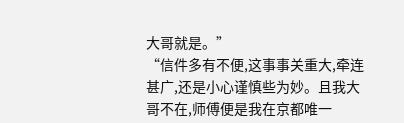大哥就是。”
“信件多有不便,这事事关重大,牵连甚广,还是小心谨慎些为妙。且我大哥不在,师傅便是我在京都唯一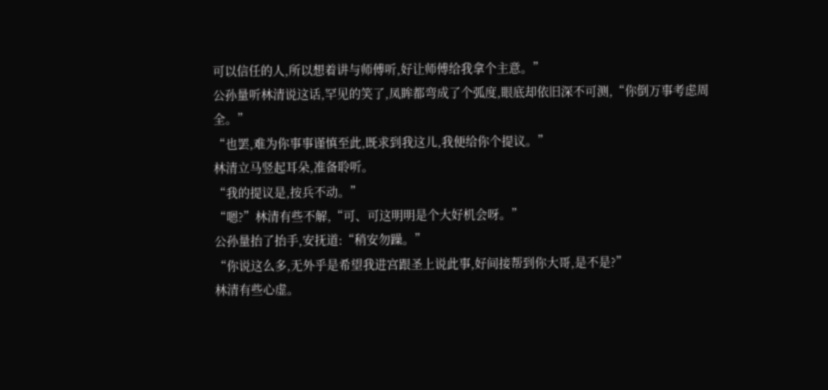可以信任的人,所以想着讲与师傅听,好让师傅给我拿个主意。”
公孙量听林清说这话,罕见的笑了,凤眸都弯成了个弧度,眼底却依旧深不可测,“你倒万事考虑周全。”
“也罢,难为你事事谨慎至此,既求到我这儿,我便给你个提议。”
林清立马竖起耳朵,准备聆听。
“我的提议是,按兵不动。”
“嗯?”林清有些不解,“可、可这明明是个大好机会呀。”
公孙量抬了抬手,安抚道:“稍安勿躁。”
“你说这么多,无外乎是希望我进宫跟圣上说此事,好间接帮到你大哥,是不是?”
林清有些心虚。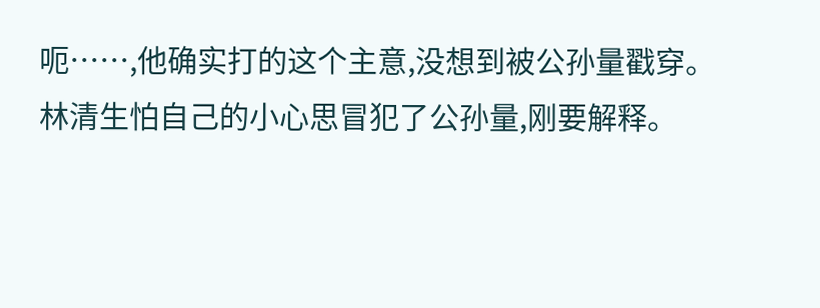呃……,他确实打的这个主意,没想到被公孙量戳穿。
林清生怕自己的小心思冒犯了公孙量,刚要解释。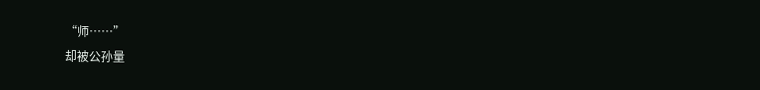“师……”
却被公孙量